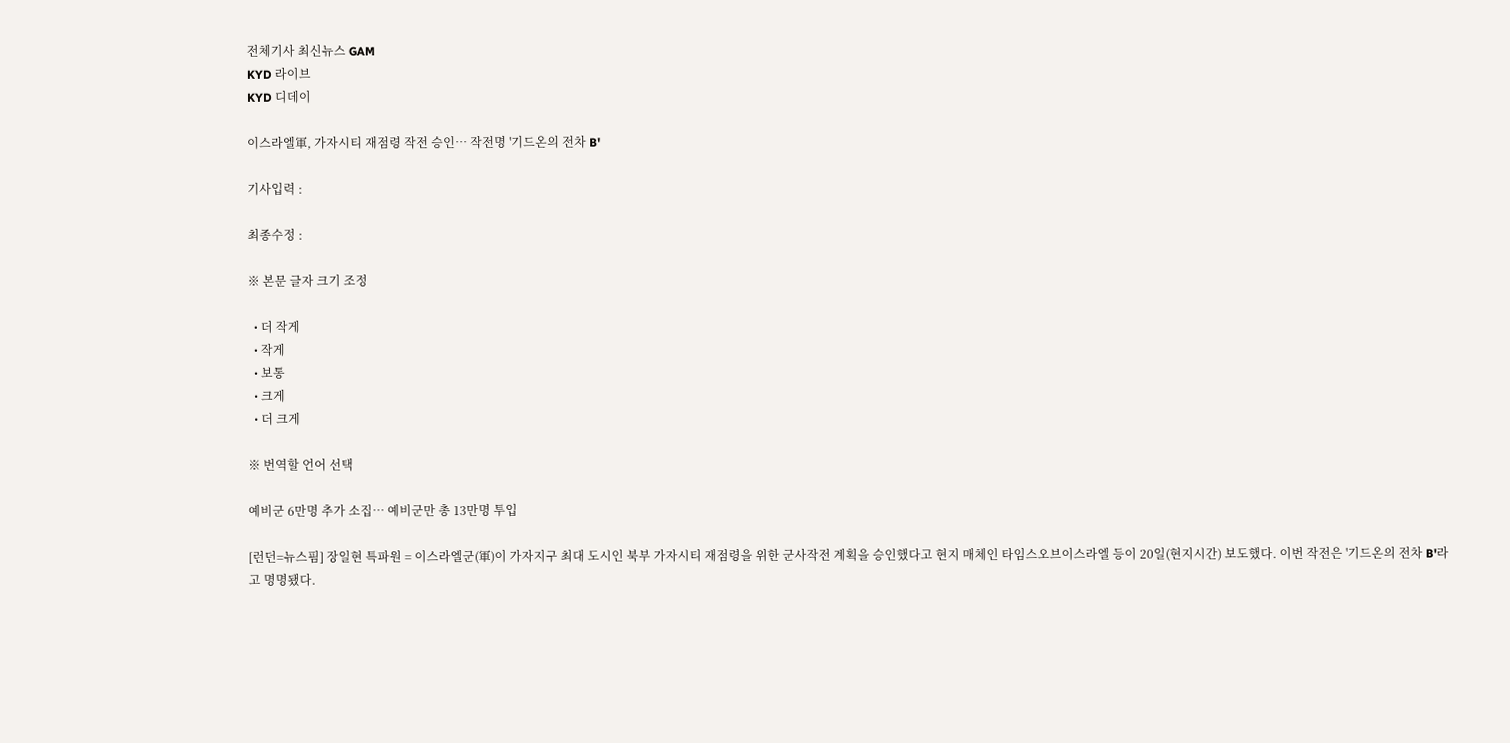전체기사 최신뉴스 GAM
KYD 라이브
KYD 디데이

이스라엘軍, 가자시티 재점령 작전 승인… 작전명 '기드온의 전차 B'

기사입력 :

최종수정 :

※ 본문 글자 크기 조정

  • 더 작게
  • 작게
  • 보통
  • 크게
  • 더 크게

※ 번역할 언어 선택

예비군 6만명 추가 소집… 예비군만 총 13만명 투입

[런던=뉴스핌] 장일현 특파원 = 이스라엘군(軍)이 가자지구 최대 도시인 북부 가자시티 재점령을 위한 군사작전 계획을 승인했다고 현지 매체인 타임스오브이스라엘 등이 20일(현지시간) 보도했다. 이번 작전은 '기드온의 전차 B'라고 명명됐다.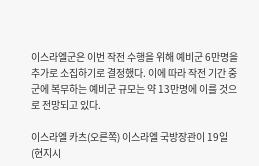이스라엘군은 이번 작전 수행을 위해 예비군 6만명을 추가로 소집하기로 결정했다. 이에 따라 작전 기간 중 군에 복무하는 예비군 규모는 약 13만명에 이를 것으로 전망되고 있다.

이스라엘 카츠(오른쪽) 이스라엘 국방장관이 19일(현지시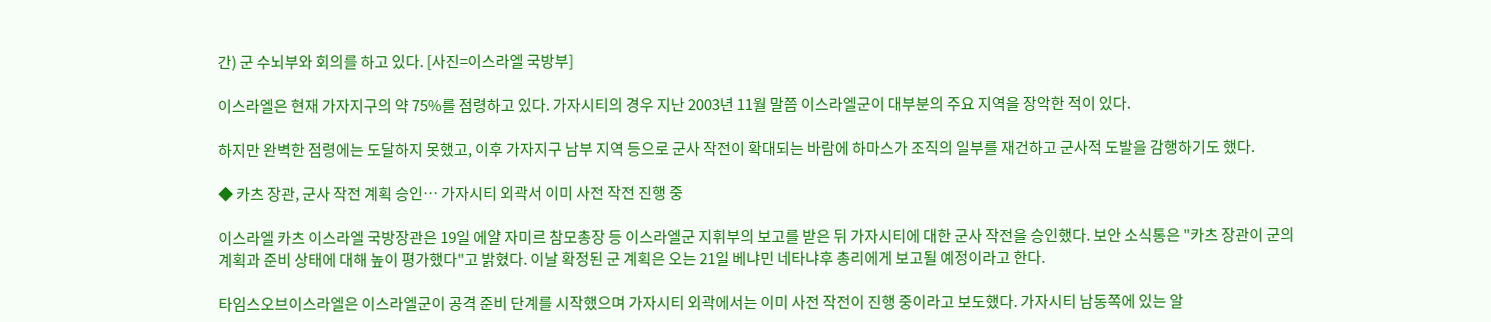간) 군 수뇌부와 회의를 하고 있다. [사진=이스라엘 국방부]

이스라엘은 현재 가자지구의 약 75%를 점령하고 있다. 가자시티의 경우 지난 2003년 11월 말쯤 이스라엘군이 대부분의 주요 지역을 장악한 적이 있다.

하지만 완벽한 점령에는 도달하지 못했고, 이후 가자지구 남부 지역 등으로 군사 작전이 확대되는 바람에 하마스가 조직의 일부를 재건하고 군사적 도발을 감행하기도 했다.

◆ 카츠 장관, 군사 작전 계획 승인… 가자시티 외곽서 이미 사전 작전 진행 중

이스라엘 카츠 이스라엘 국방장관은 19일 에얄 자미르 참모총장 등 이스라엘군 지휘부의 보고를 받은 뒤 가자시티에 대한 군사 작전을 승인했다. 보안 소식통은 "카츠 장관이 군의 계획과 준비 상태에 대해 높이 평가했다"고 밝혔다. 이날 확정된 군 계획은 오는 21일 베냐민 네타냐후 총리에게 보고될 예정이라고 한다.

타임스오브이스라엘은 이스라엘군이 공격 준비 단계를 시작했으며 가자시티 외곽에서는 이미 사전 작전이 진행 중이라고 보도했다. 가자시티 남동쪽에 있는 알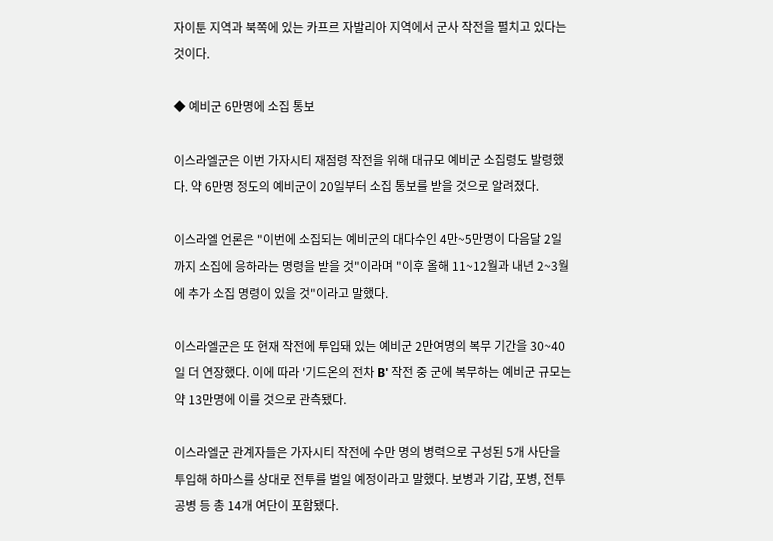자이툰 지역과 북쪽에 있는 카프르 자발리아 지역에서 군사 작전을 펼치고 있다는 것이다.

◆ 예비군 6만명에 소집 통보

이스라엘군은 이번 가자시티 재점령 작전을 위해 대규모 예비군 소집령도 발령했다. 약 6만명 정도의 예비군이 20일부터 소집 통보를 받을 것으로 알려졌다.

이스라엘 언론은 "이번에 소집되는 예비군의 대다수인 4만~5만명이 다음달 2일까지 소집에 응하라는 명령을 받을 것"이라며 "이후 올해 11~12월과 내년 2~3월에 추가 소집 명령이 있을 것"이라고 말했다.

이스라엘군은 또 현재 작전에 투입돼 있는 예비군 2만여명의 복무 기간을 30~40일 더 연장했다. 이에 따라 '기드온의 전차 B' 작전 중 군에 복무하는 예비군 규모는 약 13만명에 이를 것으로 관측됐다.

이스라엘군 관계자들은 가자시티 작전에 수만 명의 병력으로 구성된 5개 사단을 투입해 하마스를 상대로 전투를 벌일 예정이라고 말했다. 보병과 기갑, 포병, 전투공병 등 총 14개 여단이 포함됐다.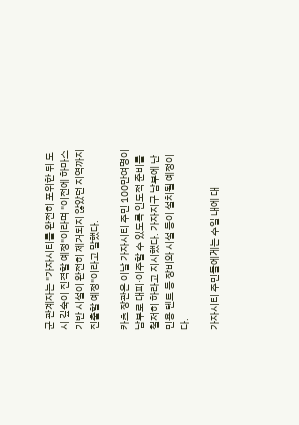군 관계자는 "가자시티를 완전히 포위한 뒤 도시 깊숙이 진격할 예정"이라며 "이전에 하마스 기반 시설이 완전히 제거되지 않았던 지역까지 진출할 예정"이라고 말했다.

카츠 장관은 이날 가자시티 주민 100만여명이 남부로 대피·이주할 수 있도록 인도적 준비를 철저히 하라고 지시했다. 가자지구 남부에 난민용 텐트 등 장비와 시설 등이 설치될 예정이다.

가자시티 주민들에게는 수일 내에 대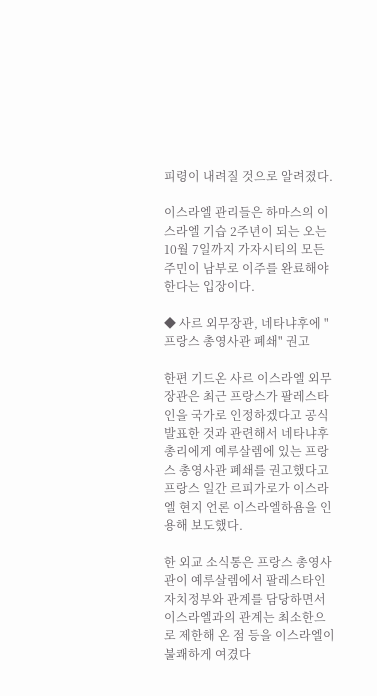피령이 내려질 것으로 알려졌다.

이스라엘 관리들은 하마스의 이스라엘 기습 2주년이 되는 오는 10월 7일까지 가자시티의 모든 주민이 남부로 이주를 완료해야 한다는 입장이다.

◆ 사르 외무장관, 네타냐후에 "프랑스 총영사관 폐쇄" 권고

한편 기드온 사르 이스라엘 외무장관은 최근 프랑스가 팔레스타인을 국가로 인정하겠다고 공식 발표한 것과 관련해서 네타냐후 총리에게 예루살렘에 있는 프랑스 총영사관 폐쇄를 권고했다고 프랑스 일간 르피가로가 이스라엘 현지 언론 이스라엘하욤을 인용해 보도했다.

한 외교 소식통은 프랑스 총영사관이 예루살렘에서 팔레스타인 자치정부와 관계를 담당하면서 이스라엘과의 관계는 최소한으로 제한해 온 점 등을 이스라엘이 불쾌하게 여겼다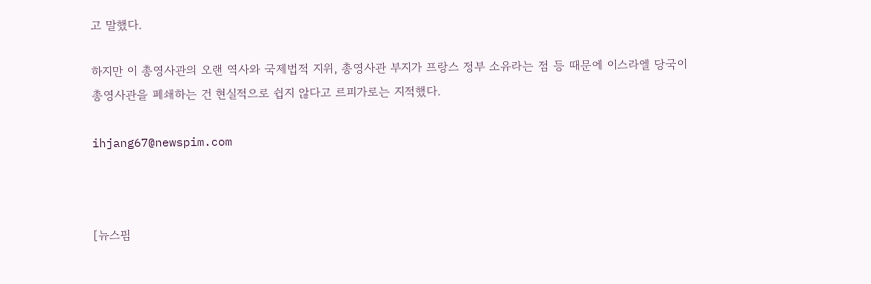고 말했다.

하지만 이 총영사관의 오랜 역사와 국제법적 지위, 총영사관 부지가 프랑스 정부 소유라는 점 등 때문에 이스라엘 당국이 총영사관을 폐쇄하는 건 현실적으로 쉽지 않다고 르피가로는 지적했다.

ihjang67@newspim.com



[뉴스핌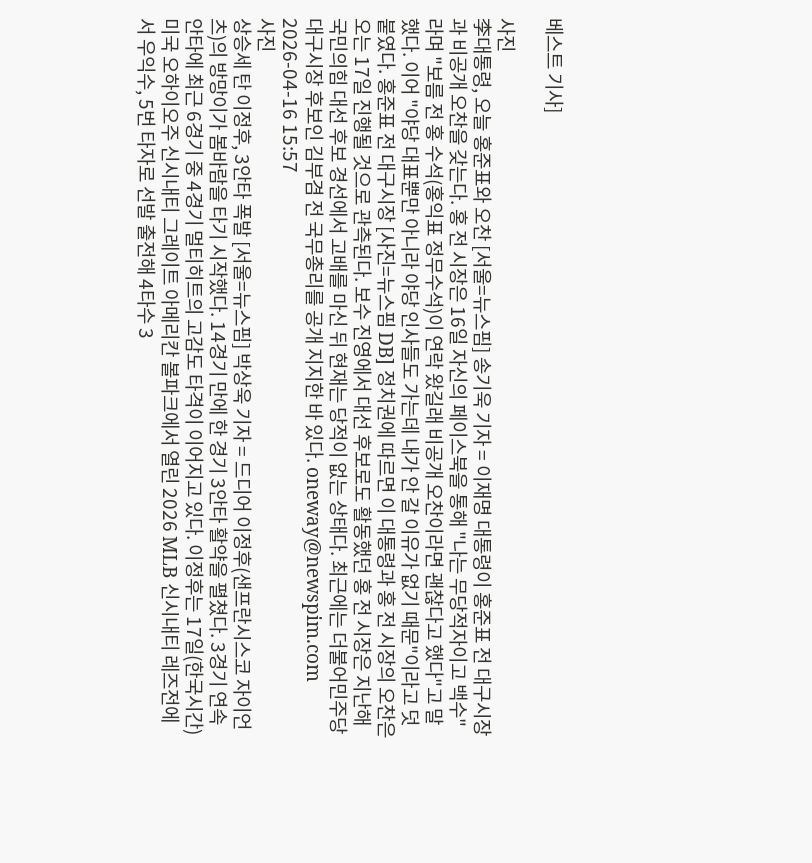베스트 기사]

사진
李대통령, 오늘 홍준표와 오찬 [서울=뉴스핌] 송기욱 기자 = 이재명 대통령이 홍준표 전 대구시장과 비공개 오찬을 갖는다. 홍 전 시장은 16일 자신의 페이스북을 통해 "나는 무당적자이고 백수"라며 "보름 전 홍 수석(홍익표 정무수석)이 연락 왔길래 비공개 오찬이라면 괜찮다고 했다"고 말했다. 이어 "야당 대표뿐만 아니라 야당 인사들도 가는데 내가 안 갈 이유가 없기 때문"이라고 덧붙였다. 홍준표 전 대구시장 [사진=뉴스핌 DB] 정치권에 따르면 이 대통령과 홍 전 시장의 오찬은 오는 17일 진행될 것으로 관측된다. 보수 진영에서 대선 후보로도 활동했던 홍 전 시장은 지난해 국민의힘 대선 후보 경선에서 고배를 마신 뒤 현재는 당적이 없는 상태다. 최근에는 더불어민주당 대구시장 후보인 김부겸 전 국무총리를 공개 지지한 바 있다. oneway@newspim.com 2026-04-16 15:57
사진
상승세 탄 이정후, 3안타 폭발 [서울=뉴스핌] 박상욱 기자 = 드디어 이정후(샌프란시스코 자이언츠)의 방망이가 봄바람을 타기 시작했다. 14경기 만에 한 경기 3안타 활약을 펼쳤다. 3경기 연속 안타에 최근 6경기 중 4경기 멀티히트의 고감도 타격이 이어지고 있다. 이정후는 17일(한국시간) 미국 오하이오주 신시내티 그레이트 아메리칸 볼파크에서 열린 2026 MLB 신시내티 레즈전에서 우익수, 5번 타자로 선발 출전해 4타수 3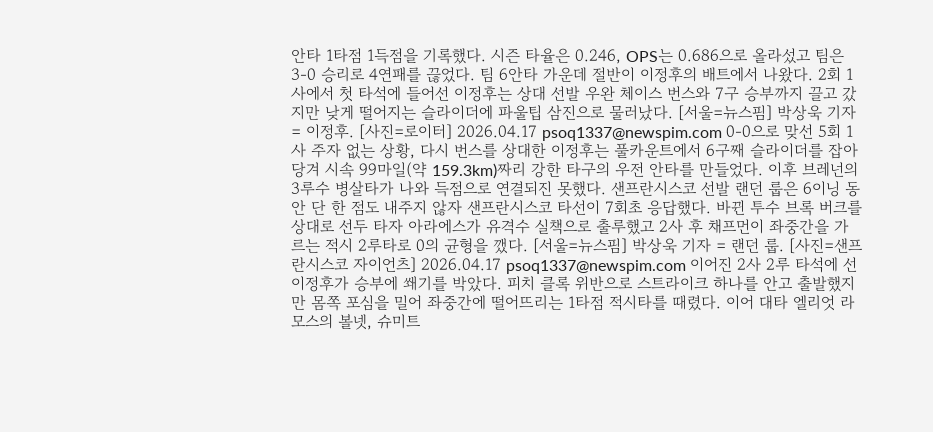안타 1타점 1득점을 기록했다. 시즌 타율은 0.246, OPS는 0.686으로 올라섰고 팀은 3-0 승리로 4연패를 끊었다. 팀 6안타 가운데 절반이 이정후의 배트에서 나왔다. 2회 1사에서 첫 타석에 들어선 이정후는 상대 선발 우완 체이스 번스와 7구 승부까지 끌고 갔지만 낮게 떨어지는 슬라이더에 파울팁 삼진으로 물러났다. [서울=뉴스핌] 박상욱 기자 = 이정후. [사진=로이터] 2026.04.17 psoq1337@newspim.com 0-0으로 맞선 5회 1사 주자 없는 상황, 다시 번스를 상대한 이정후는 풀카운트에서 6구째 슬라이더를 잡아당겨 시속 99마일(약 159.3km)짜리 강한 타구의 우전 안타를 만들었다. 이후 브레넌의 3루수 병살타가 나와 득점으로 연결되진 못했다. 샌프란시스코 선발 랜던 룹은 6이닝 동안 단 한 점도 내주지 않자 샌프란시스코 타선이 7회초 응답했다. 바뀐 투수 브록 버크를 상대로 선두 타자 아라에스가 유격수 실책으로 출루했고 2사 후 채프먼이 좌중간을 가르는 적시 2루타로 0의 균형을 깼다. [서울=뉴스핌] 박상욱 기자 = 랜던 룹. [사진=샌프란시스코 자이언츠] 2026.04.17 psoq1337@newspim.com 이어진 2사 2루 타석에 선 이정후가 승부에 쐐기를 박았다. 피치 클록 위반으로 스트라이크 하나를 안고 출발했지만 몸쪽 포심을 밀어 좌중간에 떨어뜨리는 1타점 적시타를 때렸다. 이어 대타 엘리엇 라모스의 볼넷, 슈미트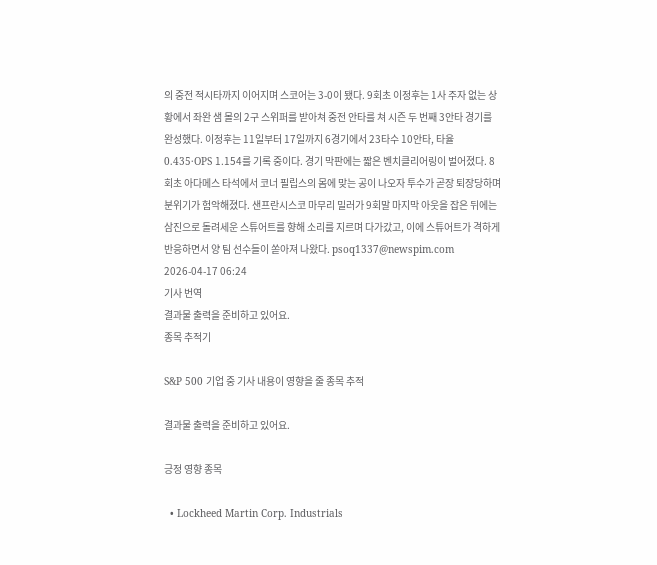의 중전 적시타까지 이어지며 스코어는 3-0이 됐다. 9회초 이정후는 1사 주자 없는 상황에서 좌완 샘 몰의 2구 스위퍼를 받아쳐 중전 안타를 쳐 시즌 두 번째 3안타 경기를 완성했다. 이정후는 11일부터 17일까지 6경기에서 23타수 10안타, 타율 0.435·OPS 1.154를 기록 중이다. 경기 막판에는 짧은 벤치클리어링이 벌어졌다. 8회초 아다메스 타석에서 코너 필립스의 몸에 맞는 공이 나오자 투수가 곧장 퇴장당하며 분위기가 험악해졌다. 샌프란시스코 마무리 밀러가 9회말 마지막 아웃을 잡은 뒤에는 삼진으로 돌려세운 스튜어트를 향해 소리를 지르며 다가갔고, 이에 스튜어트가 격하게 반응하면서 양 팀 선수들이 쏟아져 나왔다. psoq1337@newspim.com 2026-04-17 06:24
기사 번역
결과물 출력을 준비하고 있어요.
종목 추적기

S&P 500 기업 중 기사 내용이 영향을 줄 종목 추적

결과물 출력을 준비하고 있어요.

긍정 영향 종목

  • Lockheed Martin Corp. Industrials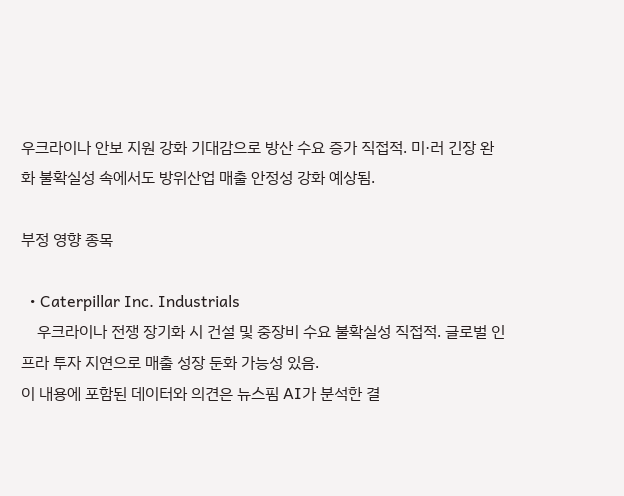우크라이나 안보 지원 강화 기대감으로 방산 수요 증가 직접적. 미·러 긴장 완화 불확실성 속에서도 방위산업 매출 안정성 강화 예상됨.

부정 영향 종목

  • Caterpillar Inc. Industrials
    우크라이나 전쟁 장기화 시 건설 및 중장비 수요 불확실성 직접적. 글로벌 인프라 투자 지연으로 매출 성장 둔화 가능성 있음.
이 내용에 포함된 데이터와 의견은 뉴스핌 AI가 분석한 결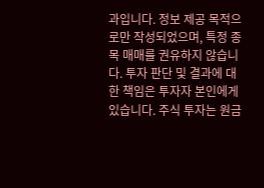과입니다. 정보 제공 목적으로만 작성되었으며, 특정 종목 매매를 권유하지 않습니다. 투자 판단 및 결과에 대한 책임은 투자자 본인에게 있습니다. 주식 투자는 원금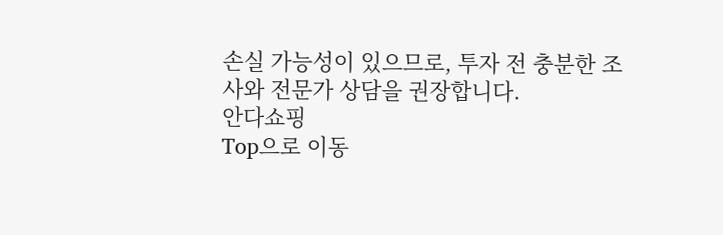손실 가능성이 있으므로, 투자 전 충분한 조사와 전문가 상담을 권장합니다.
안다쇼핑
Top으로 이동